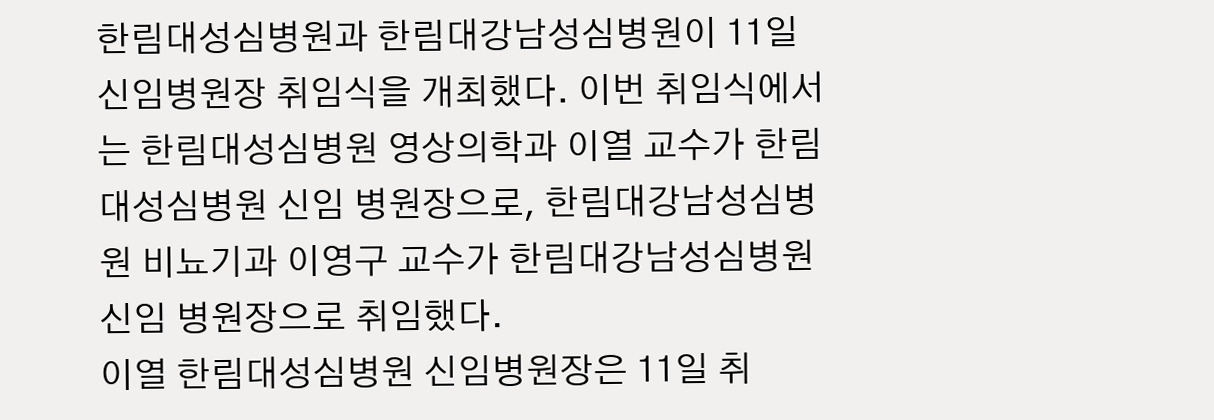한림대성심병원과 한림대강남성심병원이 11일 신임병원장 취임식을 개최했다. 이번 취임식에서는 한림대성심병원 영상의학과 이열 교수가 한림대성심병원 신임 병원장으로, 한림대강남성심병원 비뇨기과 이영구 교수가 한림대강남성심병원 신임 병원장으로 취임했다.
이열 한림대성심병원 신임병원장은 11일 취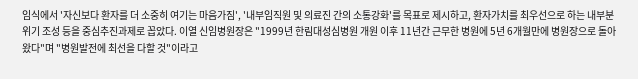임식에서 '자신보다 환자를 더 소중히 여기는 마음가짐', '내부임직원 및 의료진 간의 소통강화'를 목표로 제시하고, 환자가치를 최우선으로 하는 내부분위기 조성 등을 중심추진과제로 꼽았다. 이열 신임병원장은 "1999년 한림대성심병원 개원 이후 11년간 근무한 병원에 5년 6개월만에 병원장으로 돌아왔다"며 "병원발전에 최선을 다할 것"이라고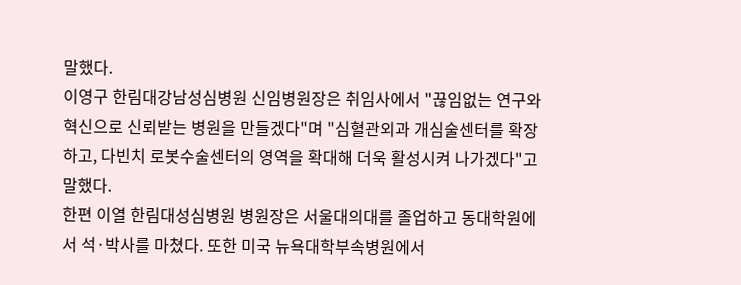말했다.
이영구 한림대강남성심병원 신임병원장은 취임사에서 "끊임없는 연구와 혁신으로 신뢰받는 병원을 만들겠다"며 "심혈관외과 개심술센터를 확장하고, 다빈치 로봇수술센터의 영역을 확대해 더욱 활성시켜 나가겠다"고 말했다.
한편 이열 한림대성심병원 병원장은 서울대의대를 졸업하고 동대학원에서 석·박사를 마쳤다. 또한 미국 뉴욕대학부속병원에서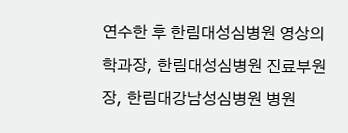연수한 후 한림대성심병원 영상의학과장, 한림대성심병원 진료부원장, 한림대강남성심병원 병원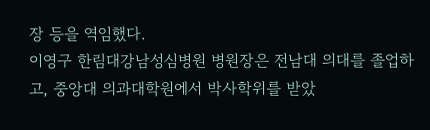장 등을 역임했다.
이영구 한림대강남성심병원 병원장은 전남대 의대를 졸업하고, 중앙대 의과대학원에서 박사학위를 받았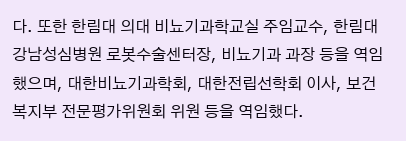다. 또한 한림대 의대 비뇨기과학교실 주임교수, 한림대강남성심병원 로봇수술센터장, 비뇨기과 과장 등을 역임했으며, 대한비뇨기과학회, 대한전립선학회 이사, 보건복지부 전문평가위원회 위원 등을 역임했다.